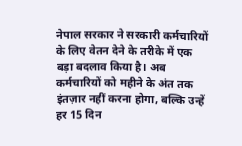नेपाल सरकार ने सरकारी कर्मचारियों के लिए वेतन देने के तरीके में एक बड़ा बदलाव किया है। अब कर्मचारियों को महीने के अंत तक इंतज़ार नहीं करना होगा, बल्कि उन्हें हर 15 दिन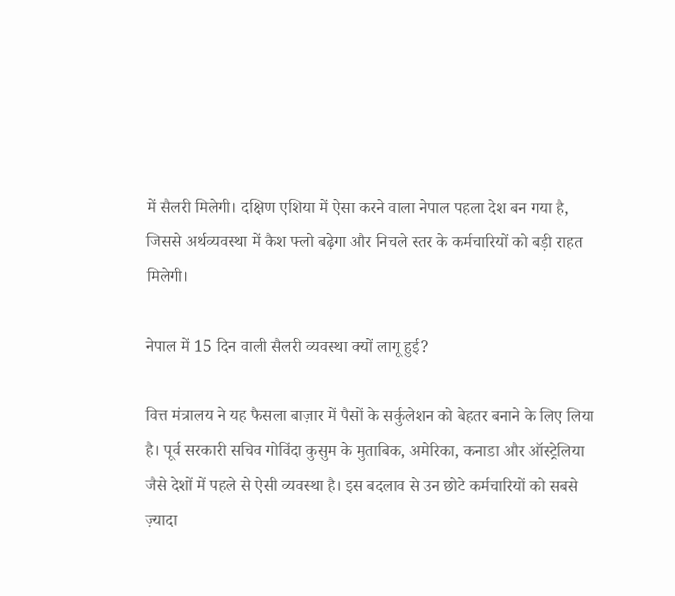में सैलरी मिलेगी। दक्षिण एशिया में ऐसा करने वाला नेपाल पहला देश बन गया है, जिससे अर्थव्यवस्था में कैश फ्लो बढ़ेगा और निचले स्तर के कर्मचारियों को बड़ी राहत मिलेगी।

नेपाल में 15 दिन वाली सैलरी व्यवस्था क्यों लागू हुई?

वित्त मंत्रालय ने यह फैसला बाज़ार में पैसों के सर्कुलेशन को बेहतर बनाने के लिए लिया है। पूर्व सरकारी सचिव गोविंदा कुसुम के मुताबिक, अमेरिका, कनाडा और ऑस्ट्रेलिया जैसे देशों में पहले से ऐसी व्यवस्था है। इस बदलाव से उन छोटे कर्मचारियों को सबसे ज़्यादा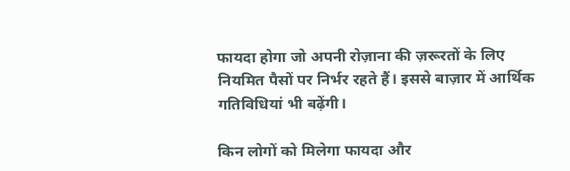फायदा होगा जो अपनी रोज़ाना की ज़रूरतों के लिए नियमित पैसों पर निर्भर रहते हैं। इससे बाज़ार में आर्थिक गतिविधियां भी बढ़ेंगी।

किन लोगों को मिलेगा फायदा और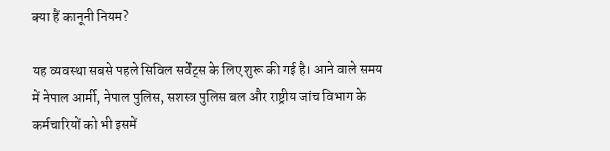क्या हैं कानूनी नियम?

यह व्यवस्था सबसे पहले सिविल सर्वेंट्स के लिए शुरू की गई है। आने वाले समय में नेपाल आर्मी, नेपाल पुलिस, सशस्त्र पुलिस बल और राष्ट्रीय जांच विभाग के कर्मचारियों को भी इसमें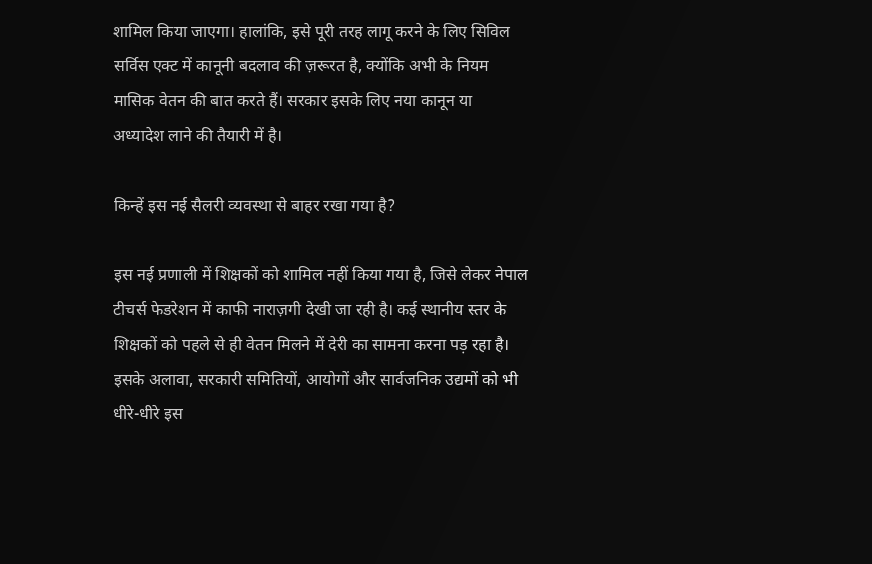शामिल किया जाएगा। हालांकि, इसे पूरी तरह लागू करने के लिए सिविल सर्विस एक्ट में कानूनी बदलाव की ज़रूरत है, क्योंकि अभी के नियम मासिक वेतन की बात करते हैं। सरकार इसके लिए नया कानून या अध्यादेश लाने की तैयारी में है।

किन्हें इस नई सैलरी व्यवस्था से बाहर रखा गया है?

इस नई प्रणाली में शिक्षकों को शामिल नहीं किया गया है, जिसे लेकर नेपाल टीचर्स फेडरेशन में काफी नाराज़गी देखी जा रही है। कई स्थानीय स्तर के शिक्षकों को पहले से ही वेतन मिलने में देरी का सामना करना पड़ रहा है। इसके अलावा, सरकारी समितियों, आयोगों और सार्वजनिक उद्यमों को भी धीरे-धीरे इस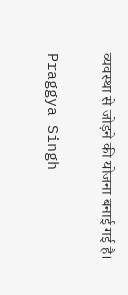व्यवस्था से जोड़ने की योजना बनाई गई है।

Praggya Singh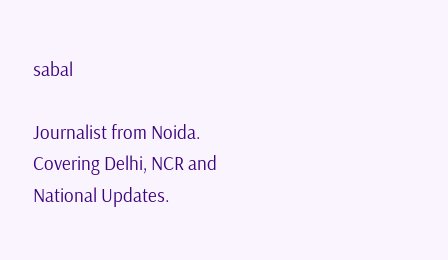sabal

Journalist from Noida. Covering Delhi, NCR and National Updates.